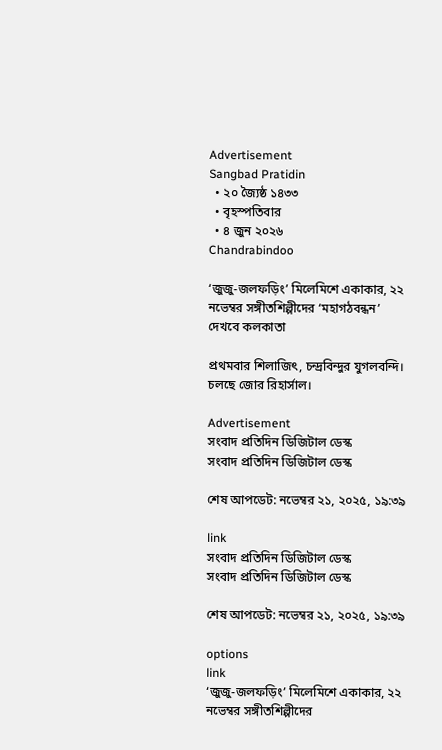Advertisement
Sangbad Pratidin
  • ২০ জ্যৈষ্ঠ ১৪৩৩
  • বৃহস্পতিবার
  • ৪ জুন ২০২৬
Chandrabindoo

‘জুজু-জলফড়িং’ মিলেমিশে একাকার, ২২ নভেম্বর সঙ্গীতশিল্পীদের ‘মহাগঠবন্ধন’ দেখবে কলকাতা

প্রথমবার শিলাজিৎ, চন্দ্রবিন্দুর যুগলবন্দি। চলছে জোর রিহার্সাল।

Advertisement
সংবাদ প্রতিদিন ডিজিটাল ডেস্ক
সংবাদ প্রতিদিন ডিজিটাল ডেস্ক

শেষ আপডেট: নভেম্বর ২১, ২০২৫, ১৯:৩৯

link
সংবাদ প্রতিদিন ডিজিটাল ডেস্ক
সংবাদ প্রতিদিন ডিজিটাল ডেস্ক

শেষ আপডেট: নভেম্বর ২১, ২০২৫, ১৯:৩৯

options
link
‘জুজু-জলফড়িং’ মিলেমিশে একাকার, ২২ নভেম্বর সঙ্গীতশিল্পীদের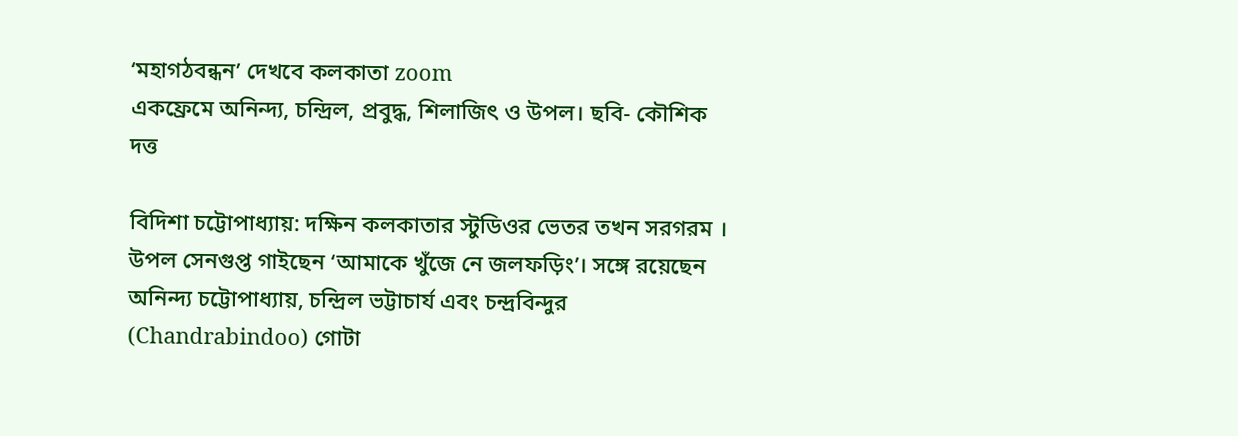‘মহাগঠবন্ধন’ দেখবে কলকাতা zoom
একফ্রেমে অনিন্দ্য, চন্দ্রিল, প্রবুদ্ধ, শিলাজিৎ ও উপল। ছবি- কৌশিক দত্ত

বিদিশা চট্টোপাধ্যায়: দক্ষিন কলকাতার স্টুডিওর ভেতর তখন সরগরম । উপল সেনগুপ্ত গাইছেন ‘আমাকে খুঁজে নে জলফড়িং’। সঙ্গে রয়েছেন অনিন্দ্য চট্টোপাধ্যায়, চন্দ্রিল ভট্টাচার্য এবং চন্দ্রবিন্দুর (Chandrabindoo) গোটা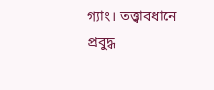গ্যাং। তত্ত্বাবধানে প্রবুদ্ধ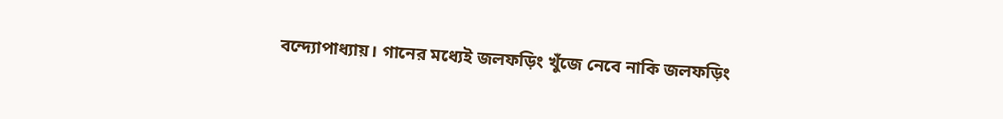বন্দ্যোপাধ্যায়। গানের মধ্যেই জলফড়িং খুঁজে নেবে নাকি জলফড়িং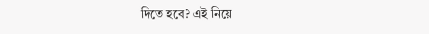দিতে হবে? এই নিয়ে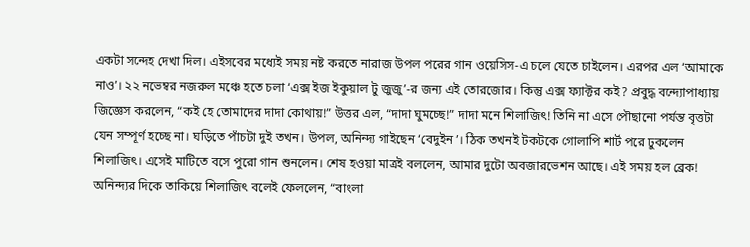একটা সন্দেহ দেখা দিল। এইসবের মধ্যেই সময় নষ্ট করতে নারাজ উপল পরের গান ওয়েসিস-এ চলে যেতে চাইলেন। এরপর এল ‘আমাকে নাও’। ২২ নভেম্বর নজরুল মঞ্চে হতে চলা ‘এক্স ইজ ইকুয়াল টু জুজু’-র জন্য এই তোরজোর। কিন্তু এক্স ফ্যাক্টর কই? প্রবুদ্ধ বন্দ্যোপাধ্যায় জিজ্ঞেস করলেন, “কই হে তোমাদের দাদা কোথায়!” উত্তর এল, “দাদা ঘুমচ্ছে!” দাদা মনে শিলাজিৎ! তিনি না এসে পৌছানো পর্যন্ত বৃত্তটা যেন সম্পূর্ণ হচ্ছে না। ঘড়িতে পাঁচটা দুই তখন। উপল, অনিন্দ্য গাইছেন ‘বেদুইন’। ঠিক তখনই টকটকে গোলাপি শার্ট পরে ঢুকলেন শিলাজিৎ। এসেই মাটিতে বসে পুরো গান শুনলেন। শেষ হওয়া মাত্রই বললেন, আমার দুটো অবজারভেশন আছে। এই সময় হল ব্রেক! অনিন্দ্যর দিকে তাকিয়ে শিলাজিৎ বলেই ফেললেন, “বাংলা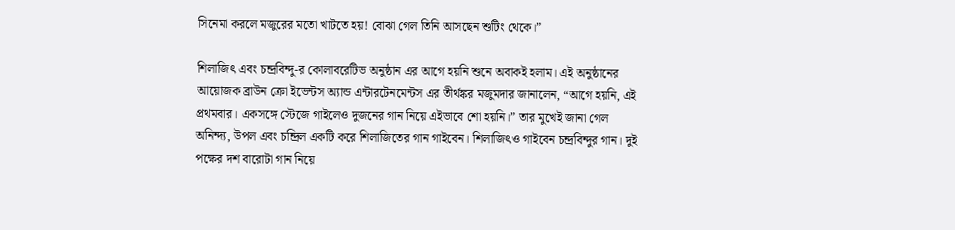সিনেমা করলে মজুরের মতো খাটতে হয়! বোঝা গেল তিনি আসছেন শুটিং থেকে।”

শিলাজিৎ এবং চন্দ্রবিন্দু-র কোলাবরেটিভ অনুষ্ঠান এর আগে হয়নি শুনে অবাকই হলাম। এই অনুষ্ঠানের আয়োজক ব্রাউন ক্রো ইভেন্টস অ্যান্ড এন্টারটেনমেন্টস এর তীর্থঙ্কর মজুমদার জানালেন, “আগে হয়নি, এই প্রথমবার। একসঙ্গে স্টেজে গাইলেও দুজনের গান নিয়ে এইভাবে শো হয়নি।” তার মুখেই জানা গেল অনিন্দ্য, উপল এবং চন্দ্রিল একটি করে শিলাজিতের গান গাইবেন। শিলাজিৎও গাইবেন চন্দ্রবিন্দুর গান। দুই পক্ষের দশ বারোটা গান নিয়ে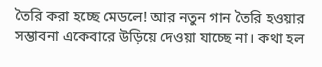তৈরি করা হচ্ছে মেডলে! আর নতুন গান তৈরি হওয়ার সম্ভাবনা একেবারে উড়িয়ে দেওয়া যাচ্ছে না। কথা হল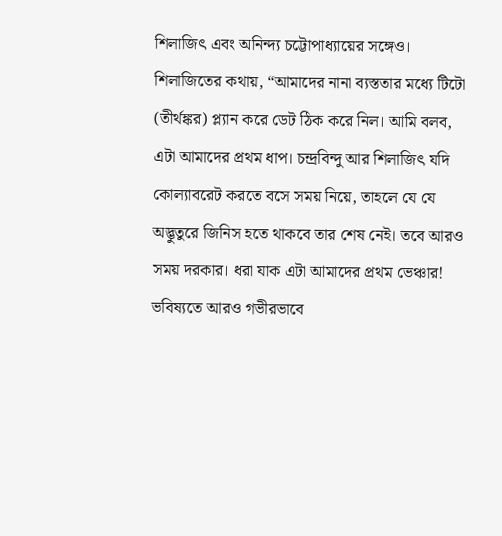শিলাজিৎ এবং অনিন্দ্য চট্টোপাধ্যায়ের সঙ্গেও। শিলাজিতের কথায়, “আমাদের নানা ব্যস্ততার মধ্যে টিটো (তীর্থঙ্কর) প্ল্যান করে ডেট ঠিক করে নিল। আমি বলব, এটা আমাদের প্রথম ধাপ। চন্দ্রবিন্দু আর শিলাজিৎ যদি কোল্যাবরেট করতে বসে সময় নিয়ে, তাহলে যে যে অদ্ভুতুরে জিনিস হতে থাকবে তার শেষ নেই। তবে আরও সময় দরকার। ধরা যাক এটা আমাদের প্রথম ভেঞ্চার! ভবিষ্যতে আরও গভীরভাবে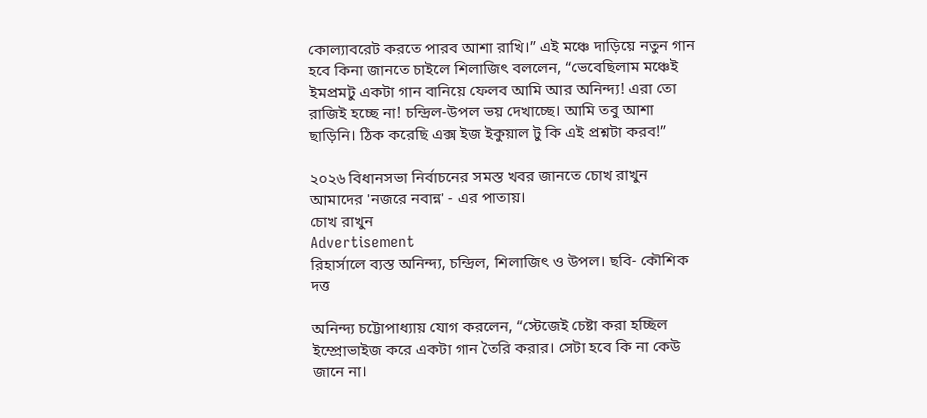কোল্যাবরেট করতে পারব আশা রাখি।” এই মঞ্চে দাড়িয়ে নতুন গান হবে কিনা জানতে চাইলে শিলাজিৎ বললেন, “ভেবেছিলাম মঞ্চেই ইমপ্রমটু একটা গান বানিয়ে ফেলব আমি আর অনিন্দ্য! এরা তো রাজিই হচ্ছে না! চন্দ্রিল-উপল ভয় দেখাচ্ছে। আমি তবু আশা ছাড়িনি। ঠিক করেছি এক্স ইজ ইকুয়াল টু কি এই প্রশ্নটা করব!”

২০২৬ বিধানসভা নির্বাচনের সমস্ত খবর জানতে চোখ রাখুন আমাদের 'নজরে নবান্ন' - এর পাতায়।
চোখ রাখুন
Advertisement
রিহার্সালে ব্যস্ত অনিন্দ্য, চন্দ্রিল, শিলাজিৎ ও উপল। ছবি- কৌশিক দত্ত

অনিন্দ্য চট্টোপাধ্যায় যোগ করলেন, “স্টেজেই চেষ্টা করা হচ্ছিল ইম্প্রোভাইজ করে একটা গান তৈরি করার। সেটা হবে কি না কেউ জানে না।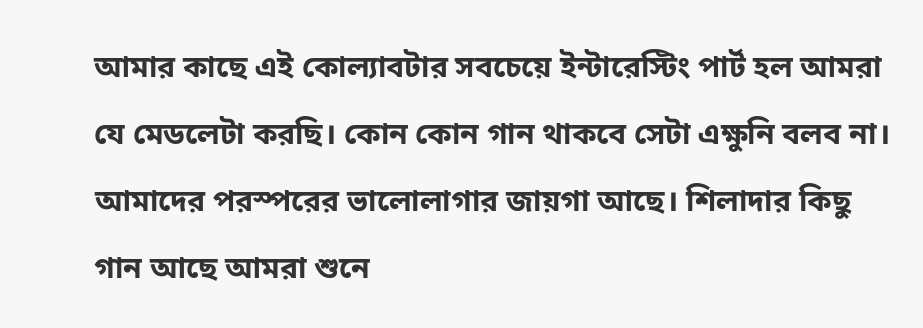আমার কাছে এই কোল্যাবটার সবচেয়ে ইন্টারেস্টিং পার্ট হল আমরা যে মেডলেটা করছি। কোন কোন গান থাকবে সেটা এক্ষুনি বলব না। আমাদের পরস্পরের ভালোলাগার জায়গা আছে। শিলাদার কিছু গান আছে আমরা শুনে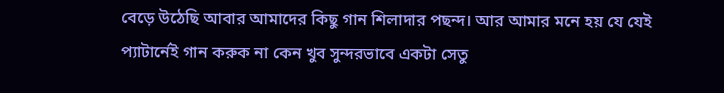বেড়ে উঠেছি আবার আমাদের কিছু গান শিলাদার পছন্দ। আর আমার মনে হয় যে যেই প্যাটার্নেই গান করুক না কেন খুব সুন্দরভাবে একটা সেতু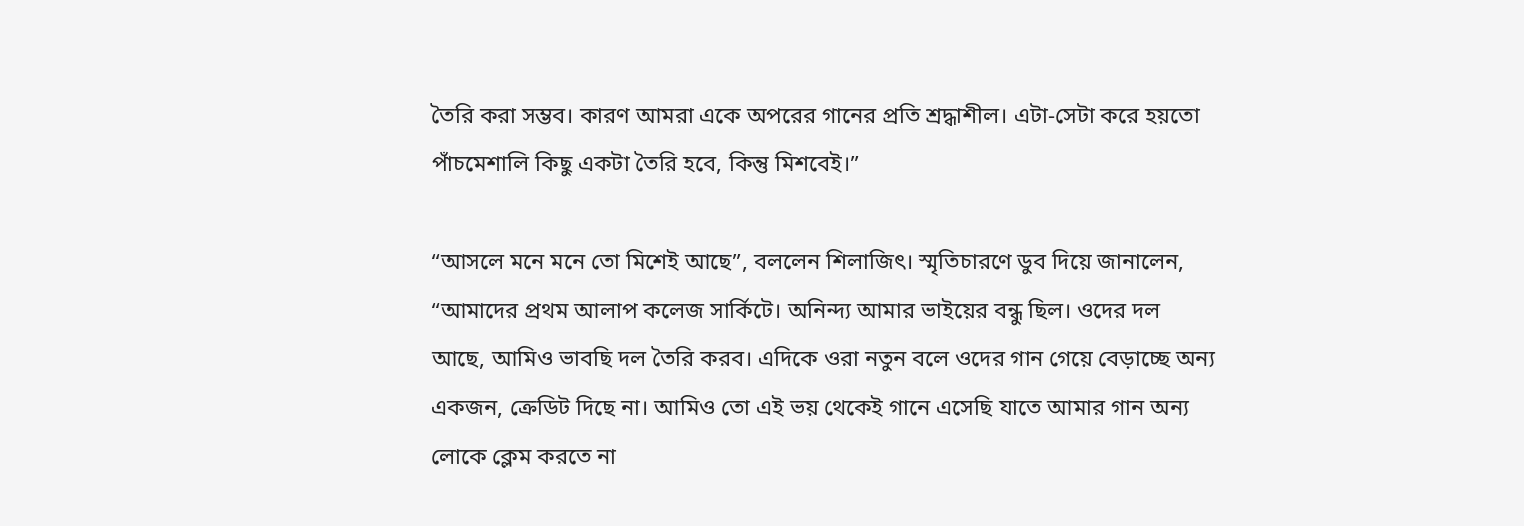তৈরি করা সম্ভব। কারণ আমরা একে অপরের গানের প্রতি শ্রদ্ধাশীল। এটা-সেটা করে হয়তো পাঁচমেশালি কিছু একটা তৈরি হবে, কিন্তু মিশবেই।”

“আসলে মনে মনে তো মিশেই আছে”, বললেন শিলাজিৎ। স্মৃতিচারণে ডুব দিয়ে জানালেন, “আমাদের প্রথম আলাপ কলেজ সার্কিটে। অনিন্দ্য আমার ভাইয়ের বন্ধু ছিল। ওদের দল আছে, আমিও ভাবছি দল তৈরি করব। এদিকে ওরা নতুন বলে ওদের গান গেয়ে বেড়াচ্ছে অন্য একজন, ক্রেডিট দিছে না। আমিও তো এই ভয় থেকেই গানে এসেছি যাতে আমার গান অন্য লোকে ক্লেম করতে না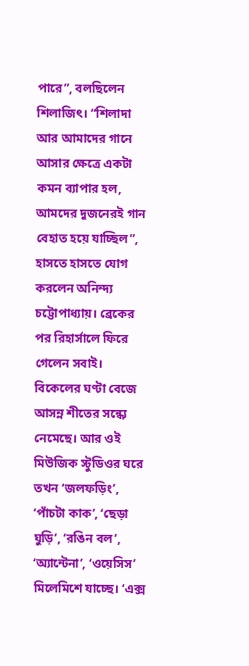পারে”, বলছিলেন শিলাজিৎ। “শিলাদা আর আমাদের গানে আসার ক্ষেত্রে একটা কমন ব্যাপার হল, আমদের দুজনেরই গান বেহাত হয়ে যাচ্ছিল”, হাসতে হাসতে যোগ করলেন অনিন্দ্য চট্টোপাধ্যায়। ব্রেকের পর রিহার্সালে ফিরে গেলেন সবাই। বিকেলের ঘণ্টা বেজে আসন্ন শীতের সন্ধ্যে নেমেছে। আর ওই মিউজিক স্টুডিওর ঘরে তখন ‘জলফড়িং’, ‘পাঁচটা কাক’, ‘ছেড়া ঘুড়ি’, ‘রঙিন বল’, ‘অ্যান্টেনা’, ‘ওয়েসিস’ মিলেমিশে যাচ্ছে। ‘এক্স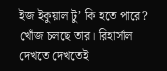ইজ ইকুয়াল টু’ কি হতে পারে? খোঁজ চলছে তার। রিহার্সাল দেখতে দেখতেই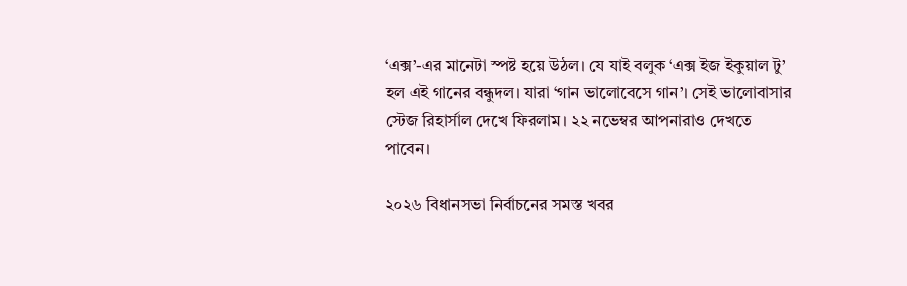‘এক্স’-এর মানেটা স্পষ্ট হয়ে উঠল। যে যাই বলুক ‘এক্স ইজ ইকুয়াল টু’ হল এই গানের বন্ধুদল। যারা ‘গান ভালোবেসে গান’। সেই ভালোবাসার স্টেজ রিহার্সাল দেখে ফিরলাম। ২২ নভেম্বর আপনারাও দেখতে পাবেন।

২০২৬ বিধানসভা নির্বাচনের সমস্ত খবর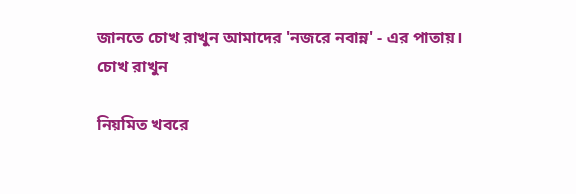জানতে চোখ রাখুন আমাদের 'নজরে নবান্ন' - এর পাতায়।
চোখ রাখুন

নিয়মিত খবরে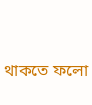থাকতে ফলো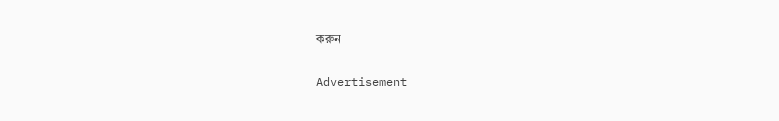করুন

Advertisement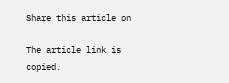Share this article on

The article link is copied.